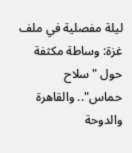ليلة مفصلية في ملف غزة: وساطة مكثفة حول "سلاح حماس".. والقاهرة والدوحة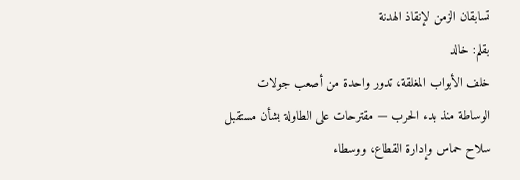تسابقان الزمن لإنقاذ الهدنة
بقلم: خالد
خلف الأبواب المغلقة، تدور واحدة من أصعب جولات الوساطة منذ بدء الحرب — مقترحات على الطاولة بشأن مستقبل سلاح حماس وإدارة القطاع، ووسطاء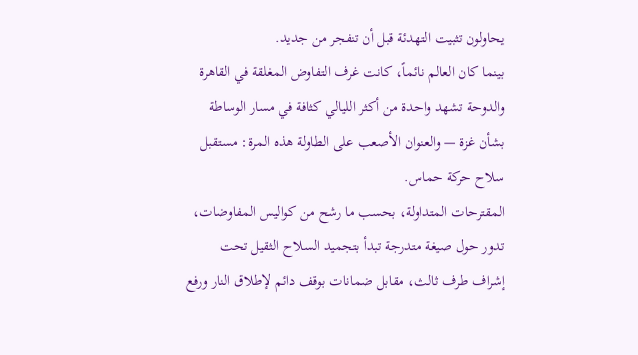يحاولون تثبيت التهدئة قبل أن تنفجر من جديد.
بينما كان العالم نائماً، كانت غرف التفاوض المغلقة في القاهرة والدوحة تشهد واحدة من أكثر الليالي كثافة في مسار الوساطة بشأن غزة — والعنوان الأصعب على الطاولة هذه المرة: مستقبل سلاح حركة حماس.
المقترحات المتداولة، بحسب ما رشح من كواليس المفاوضات، تدور حول صيغة متدرجة تبدأ بتجميد السلاح الثقيل تحت إشراف طرف ثالث، مقابل ضمانات بوقف دائم لإطلاق النار ورفع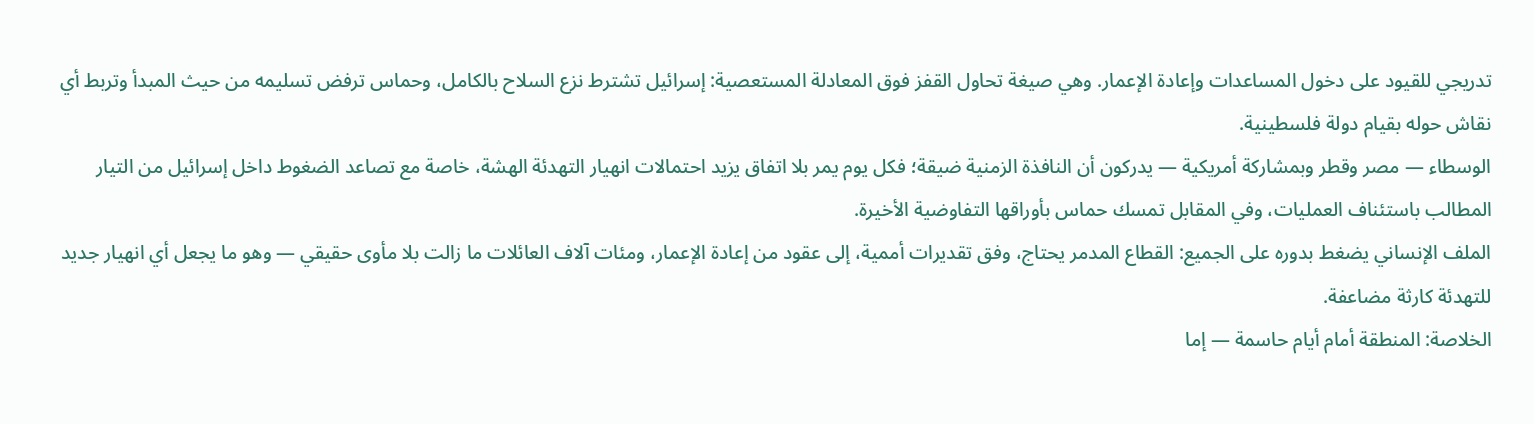تدريجي للقيود على دخول المساعدات وإعادة الإعمار. وهي صيغة تحاول القفز فوق المعادلة المستعصية: إسرائيل تشترط نزع السلاح بالكامل، وحماس ترفض تسليمه من حيث المبدأ وتربط أي نقاش حوله بقيام دولة فلسطينية.
الوسطاء — مصر وقطر وبمشاركة أمريكية — يدركون أن النافذة الزمنية ضيقة؛ فكل يوم يمر بلا اتفاق يزيد احتمالات انهيار التهدئة الهشة، خاصة مع تصاعد الضغوط داخل إسرائيل من التيار المطالب باستئناف العمليات، وفي المقابل تمسك حماس بأوراقها التفاوضية الأخيرة.
الملف الإنساني يضغط بدوره على الجميع: القطاع المدمر يحتاج، وفق تقديرات أممية، إلى عقود من إعادة الإعمار، ومئات آلاف العائلات ما زالت بلا مأوى حقيقي — وهو ما يجعل أي انهيار جديد للتهدئة كارثة مضاعفة.
الخلاصة: المنطقة أمام أيام حاسمة — إما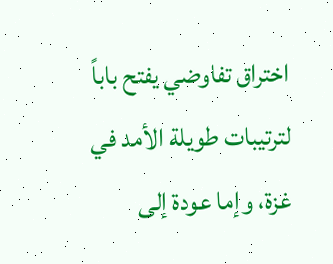اختراق تفاوضي يفتح باباً لترتيبات طويلة الأمد في غزة، وإما عودة إلى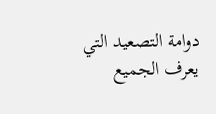دوامة التصعيد التي يعرف الجميع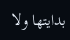بدايتها ولا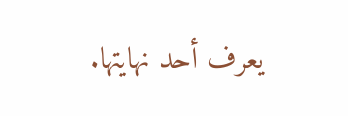يعرف أحد نهايتها.